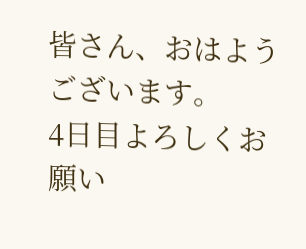皆さん、おはようございます。
4日目よろしくお願い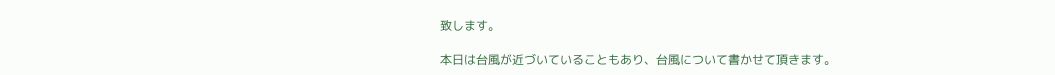致します。

本日は台風が近づいていることもあり、台風について書かせて頂きます。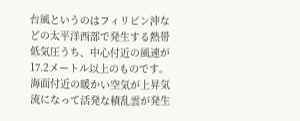台風というのはフィリピン沖などの太平洋西部で発生する熱帯低気圧うち、中心付近の風速が17.2メートル以上のものです。
海面付近の暖かい空気が上昇気流になって活発な積乱雲が発生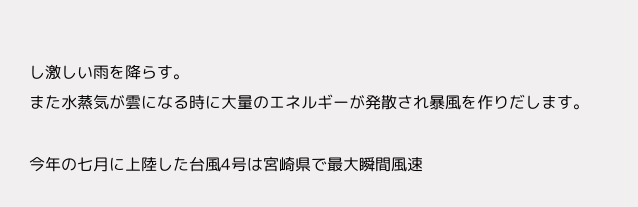し激しい雨を降らす。
また水蒸気が雲になる時に大量のエネルギーが発散され暴風を作りだします。

今年の七月に上陸した台風4号は宮崎県で最大瞬間風速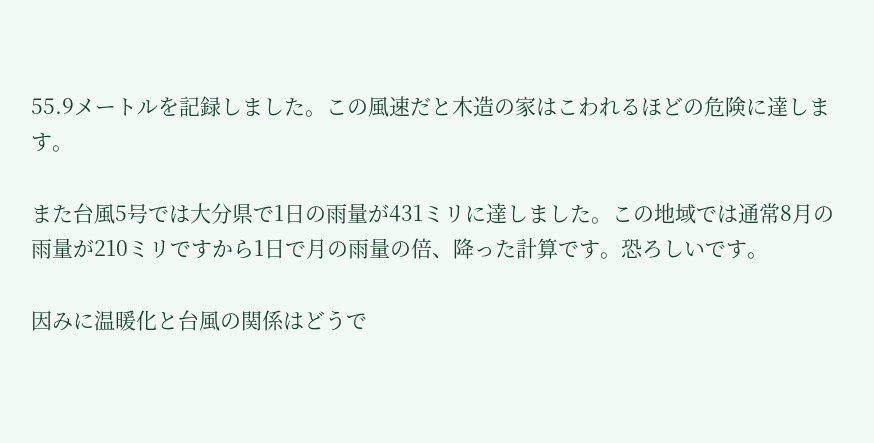55.9メートルを記録しました。この風速だと木造の家はこわれるほどの危険に達します。

また台風5号では大分県で1日の雨量が431ミリに達しました。この地域では通常8月の雨量が210ミリですから1日で月の雨量の倍、降った計算です。恐ろしいです。

因みに温暖化と台風の関係はどうで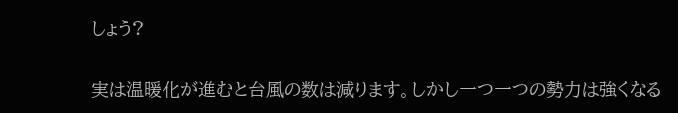しょう?

実は温暖化が進むと台風の数は減ります。しかし一つ一つの勢力は強くなる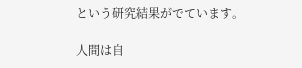という研究結果がでています。

人間は自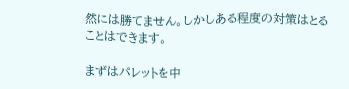然には勝てません。しかしある程度の対策はとることはできます。

まずはパレットを中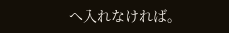へ入れなければ。